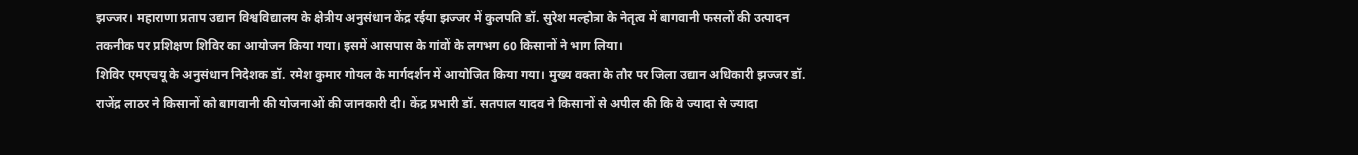झज्जर। महाराणा प्रताप उद्यान विश्वविद्यालय के क्षेत्रीय अनुसंधान केंद्र रईया झज्जर में कुलपति डॉ. सुरेश मल्होत्रा के नेतृत्व में बागवानी फसलों की उत्पादन तकनीक पर प्रशिक्षण शिविर का आयोजन किया गया। इसमें आसपास के गांवों के लगभग 60 किसानों ने भाग लिया।
शिविर एमएचयू के अनुसंधान निदेशक डॉ. रमेश कुमार गोयल के मार्गदर्शन में आयोजित किया गया। मुख्य वक्ता के तौर पर जिला उद्यान अधिकारी झज्जर डॉ. राजेंद्र लाठर ने किसानों को बागवानी की योजनाओं की जानकारी दी। केंद्र प्रभारी डॉ. सतपाल यादव ने किसानों से अपील की कि वे ज्यादा से ज्यादा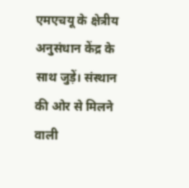एमएचयू के क्षेत्रीय अनुसंधान केंद्र के साथ जुड़ें। संस्थान की ओर से मिलने वाली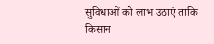सुविधाओं को लाभ उठाएं ताकि किसान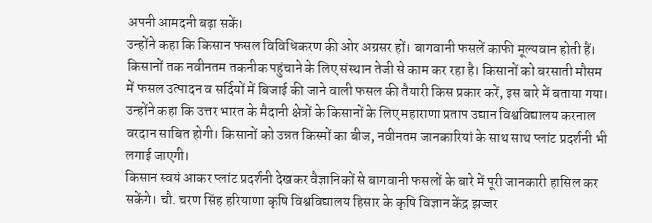अपनी आमदनी बढ़ा सकें।
उन्होंने कहा कि किसान फसल विविधिकरण की ओर अग्रसर हों। बागवानी फसलें काफी मूल्यवान होती हैं। किसानों तक नवीनतम तकनीक पहुंचाने के लिए संस्थान तेजी से काम कर रहा है। किसानों को बरसाती मौसम में फसल उत्पादन व सर्दियों में बिजाई की जाने वाली फसल की तैयारी किस प्रकार करें, इस बारे में बताया गया। उन्होंने कहा कि उत्तर भारत के मैदानी क्षेत्रों के किसानों के लिए महाराणा प्रताप उद्यान विश्वविद्यालय करनाल वरदान साबित होगी। किसानों को उन्नत किस्मों का बीज, नवीनतम जानकारियां के साथ साथ प्लांट प्रदर्शनी भी लगाई जाएगी।
किसान स्वयं आकर प्लांट प्रदर्शनी देखकर वैज्ञानिकों से बागवानी फसलों के बारे में पूरी जानकारी हासिल कर सकेंगे। चौ. चरण सिंह हरियाणा कृषि विश्वविद्यालय हिसार के कृषि विज्ञान केंद्र झज्जर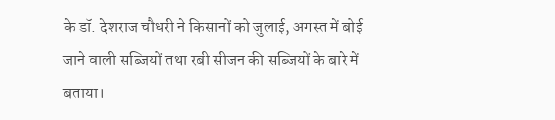के डॉ. देशराज चौधरी ने किसानों को जुलाई, अगस्त में बोई जाने वाली सब्जियों तथा रबी सीजन की सब्जियों के बारे में बताया।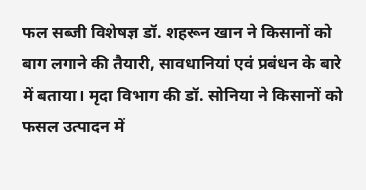फल सब्जी विशेषज्ञ डॉ. शहरून खान ने किसानों को बाग लगाने की तैयारी, सावधानियां एवं प्रबंधन के बारे में बताया। मृदा विभाग की डॉ. सोनिया ने किसानों को फसल उत्पादन में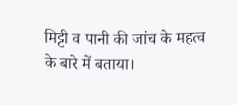मिट्टी व पानी की जांच के महत्व के बारे में बताया।